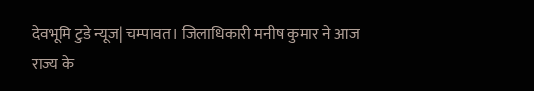देवभूमि टुडे न्यूज| चम्पावत। जिलाधिकारी मनीष कुमार ने आज राज्य के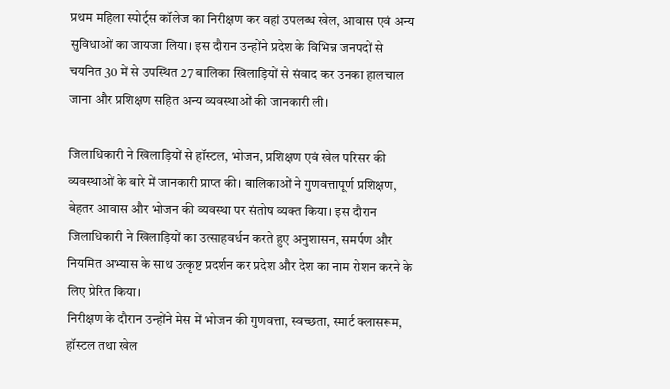प्रथम महिला स्पोर्ट्स कॉलेज का निरीक्षण कर वहां उपलब्ध खेल, आवास एवं अन्य सुविधाओं का जायजा लिया। इस दौरान उन्होंने प्रदेश के विभिन्न जनपदों से चयनित 30 में से उपस्थित 27 बालिका खिलाड़ियों से संवाद कर उनका हालचाल जाना और प्रशिक्षण सहित अन्य व्यवस्थाओं की जानकारी ली।

जिलाधिकारी ने खिलाड़ियों से हॉस्टल, भोजन, प्रशिक्षण एवं खेल परिसर की व्यवस्थाओं के बारे में जानकारी प्राप्त की। बालिकाओं ने गुणवत्तापूर्ण प्रशिक्षण, बेहतर आवास और भोजन की व्यवस्था पर संतोष व्यक्त किया। इस दौरान जिलाधिकारी ने खिलाड़ियों का उत्साहवर्धन करते हुए अनुशासन, समर्पण और नियमित अभ्यास के साथ उत्कृष्ट प्रदर्शन कर प्रदेश और देश का नाम रोशन करने के लिए प्रेरित किया।
निरीक्षण के दौरान उन्होंने मेस में भोजन की गुणवत्ता, स्वच्छता, स्मार्ट क्लासरूम, हॉस्टल तथा खेल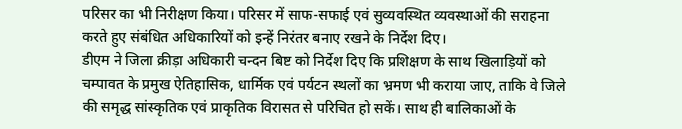परिसर का भी निरीक्षण किया। परिसर में साफ-सफाई एवं सुव्यवस्थित व्यवस्थाओं की सराहना करते हुए संबंधित अधिकारियों को इन्हें निरंतर बनाए रखने के निर्देश दिए।
डीएम ने जिला क्रीड़ा अधिकारी चन्दन बिष्ट को निर्देश दिए कि प्रशिक्षण के साथ खिलाड़ियों को चम्पावत के प्रमुख ऐतिहासिक, धार्मिक एवं पर्यटन स्थलों का भ्रमण भी कराया जाए, ताकि वे जिले की समृद्ध सांस्कृतिक एवं प्राकृतिक विरासत से परिचित हो सकें। साथ ही बालिकाओं के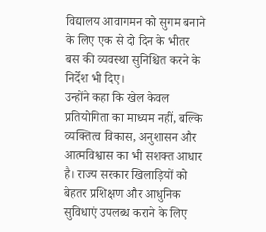विद्यालय आवागमन को सुगम बनाने के लिए एक से दो दिन के भीतर बस की व्यवस्था सुनिश्चित करने के निर्देश भी दिए।
उन्होंने कहा कि खेल केवल प्रतियोगिता का माध्यम नहीं, बल्कि व्यक्तित्व विकास, अनुशासन और आत्मविश्वास का भी सशक्त आधार है। राज्य सरकार खिलाड़ियों को बेहतर प्रशिक्षण और आधुनिक सुविधाएं उपलब्ध कराने के लिए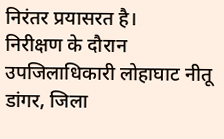निरंतर प्रयासरत है।
निरीक्षण के दौरान उपजिलाधिकारी लोहाघाट नीतू डांगर, जिला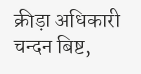क्रीड़ा अधिकारी चन्दन बिष्ट,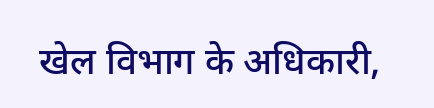खेल विभाग के अधिकारी,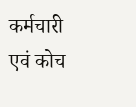कर्मचारी एवं कोच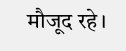मौजूद रहे।